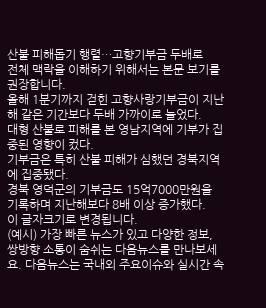산불 피해돕기 행렬…고향기부금 두배로
전체 맥락을 이해하기 위해서는 본문 보기를 권장합니다.
올해 1분기까지 걷힌 고향사랑기부금이 지난해 같은 기간보다 두배 가까이로 늘었다.
대형 산불로 피해를 본 영남지역에 기부가 집중된 영향이 컸다.
기부금은 특히 산불 피해가 심했던 경북지역에 집중됐다.
경북 영덕군의 기부금도 15억7000만원을 기록하며 지난해보다 8배 이상 증가했다.
이 글자크기로 변경됩니다.
(예시) 가장 빠른 뉴스가 있고 다양한 정보, 쌍방향 소통이 숨쉬는 다음뉴스를 만나보세요. 다음뉴스는 국내외 주요이슈와 실시간 속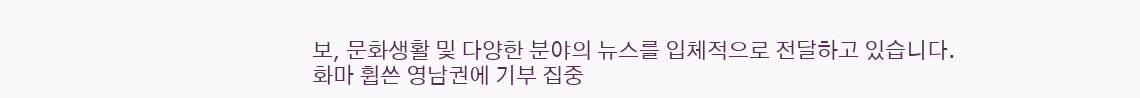보, 문화생활 및 다양한 분야의 뉴스를 입체적으로 전달하고 있습니다.
화마 휩쓴 영남권에 기부 집중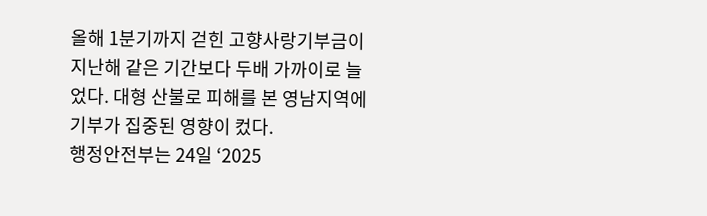올해 1분기까지 걷힌 고향사랑기부금이 지난해 같은 기간보다 두배 가까이로 늘었다. 대형 산불로 피해를 본 영남지역에 기부가 집중된 영향이 컸다.
행정안전부는 24일 ‘2025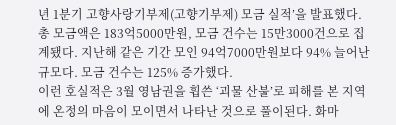년 1분기 고향사랑기부제(고향기부제) 모금 실적’을 발표했다. 총 모금액은 183억5000만원, 모금 건수는 15만3000건으로 집계됐다. 지난해 같은 기간 모인 94억7000만원보다 94% 늘어난 규모다. 모금 건수는 125% 증가했다.
이런 호실적은 3월 영남권을 휩쓴 ‘괴물 산불’로 피해를 본 지역에 온정의 마음이 모이면서 나타난 것으로 풀이된다. 화마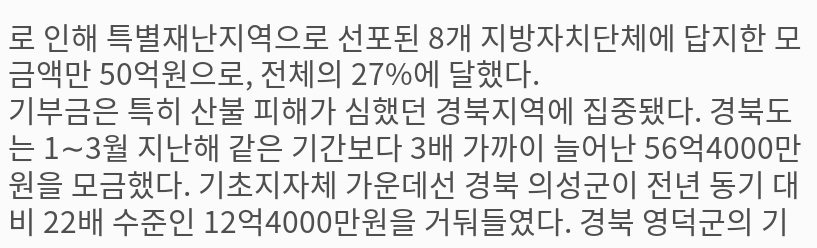로 인해 특별재난지역으로 선포된 8개 지방자치단체에 답지한 모금액만 50억원으로, 전체의 27%에 달했다.
기부금은 특히 산불 피해가 심했던 경북지역에 집중됐다. 경북도는 1∼3월 지난해 같은 기간보다 3배 가까이 늘어난 56억4000만원을 모금했다. 기초지자체 가운데선 경북 의성군이 전년 동기 대비 22배 수준인 12억4000만원을 거둬들였다. 경북 영덕군의 기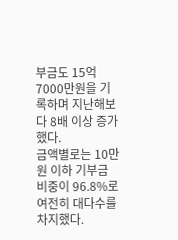부금도 15억7000만원을 기록하며 지난해보다 8배 이상 증가했다.
금액별로는 10만원 이하 기부금 비중이 96.8%로 여전히 대다수를 차지했다.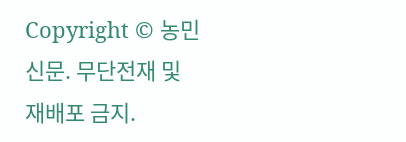Copyright © 농민신문. 무단전재 및 재배포 금지.